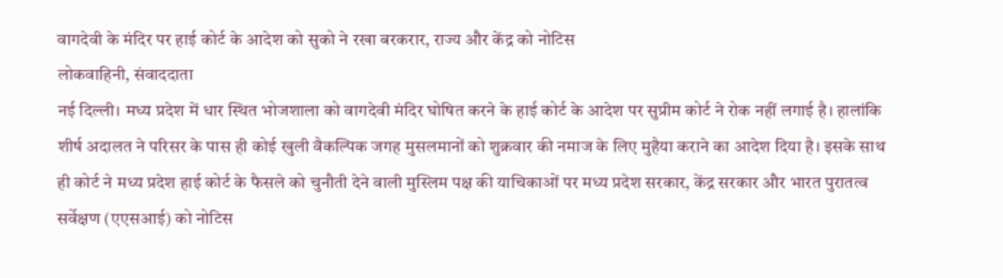वागदेवी के मंदिर पर हाई कोर्ट के आदेश को सुको ने रखा बरकरार, राज्य और केंद्र को नोटिस
लोकवाहिनी, संवाददाता
नई दिल्ली। मध्य प्रदेश में धार स्थित भोजशाला को वागदेवी मंदिर घोषित करने के हाई कोर्ट के आदेश पर सुप्रीम कोर्ट ने रोक नहीं लगाई है। हालांकि शीर्ष अदालत ने परिसर के पास ही कोई खुली वैकल्पिक जगह मुसलमानों को शुक्रवार की नमाज के लिए मुहैया कराने का आदेश दिया है। इसके साथ ही कोर्ट ने मध्य प्रदेश हाई कोर्ट के फैसले को चुनौती देने वाली मुस्लिम पक्ष की याचिकाओं पर मध्य प्रदेश सरकार, केंद्र सरकार और भारत पुरातत्व सर्वेक्षण (एएसआई) को नोटिस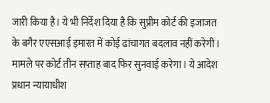जारी किया है। ये भी निर्देश दिया है कि सुप्रीम कोर्ट की इजाजत के बगैर एएसआई इमारत में कोई ढांचागत बदलाव नहीं करेगी।
मामले पर कोर्ट तीन सप्ताह बाद फिर सुनवाई करेगा। ये आदेश प्रधान न्यायाधीश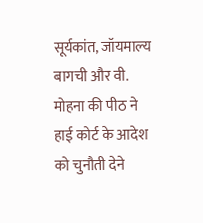सूर्यकांत, जॉयमाल्य बागची और वी. मोहना की पीठ ने हाई कोर्ट के आदेश को चुनौती देने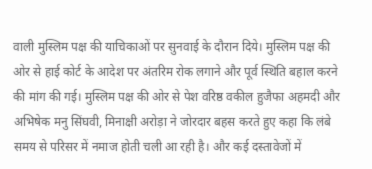वाली मुस्लिम पक्ष की याचिकाओं पर सुनवाई के दौरान दिये। मुस्लिम पक्ष की ओर से हाई कोर्ट के आदेश पर अंतरिम रोक लगाने और पूर्व स्थिति बहाल करने की मांग की गई। मुस्लिम पक्ष की ओर से पेश वरिष्ठ वकील हुजैफा अहमदी और अभिषेक मनु सिंघवी, मिनाक्षी अरोड़ा ने जोरदार बहस करते हुए कहा कि लंबे समय से परिसर में नमाज होती चली आ रही है। और कई दस्तावेजों में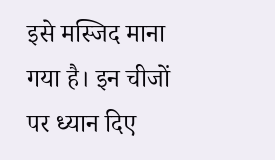इसे मस्जिद माना गया है। इन चीजों पर ध्यान दिए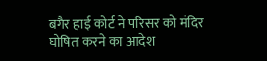बगैर हाई कोर्ट ने परिसर को मंदिर घोषित करने का आदेश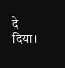दे दिया।